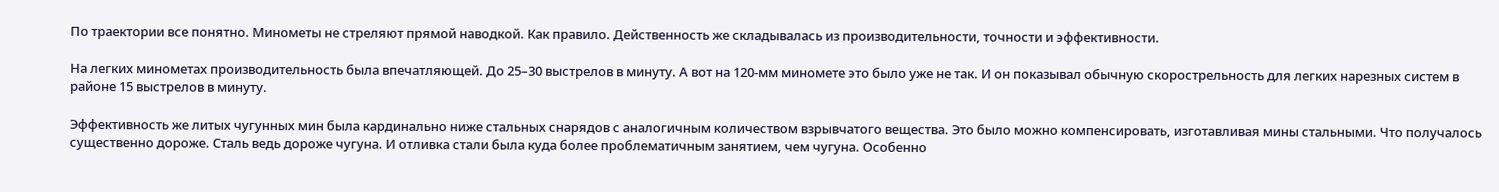По траектории все понятно. Минометы не стреляют прямой наводкой. Как правило. Действенность же складывалась из производительности, точности и эффективности.

На легких минометах производительность была впечатляющей. До 25–30 выстрелов в минуту. А вот на 120-мм миномете это было уже не так. И он показывал обычную скорострельность для легких нарезных систем в районе 15 выстрелов в минуту.

Эффективность же литых чугунных мин была кардинально ниже стальных снарядов с аналогичным количеством взрывчатого вещества. Это было можно компенсировать, изготавливая мины стальными. Что получалось существенно дороже. Сталь ведь дороже чугуна. И отливка стали была куда более проблематичным занятием, чем чугуна. Особенно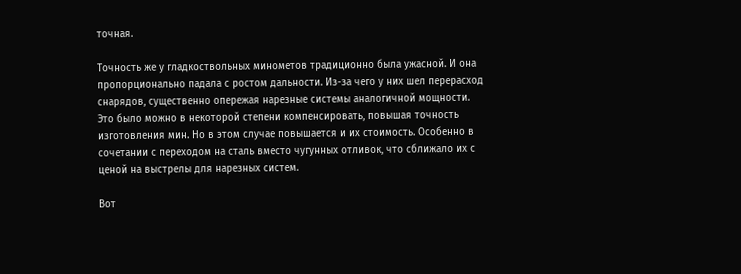точная.

Точность же у гладкоствольных минометов традиционно была ужасной. И она пропорционально падала с ростом дальности. Из-за чего у них шел перерасход снарядов, существенно опережая нарезные системы аналогичной мощности. Это было можно в некоторой степени компенсировать, повышая точность изготовления мин. Но в этом случае повышается и их стоимость. Особенно в сочетании с переходом на сталь вместо чугунных отливок, что сближало их с ценой на выстрелы для нарезных систем.

Вот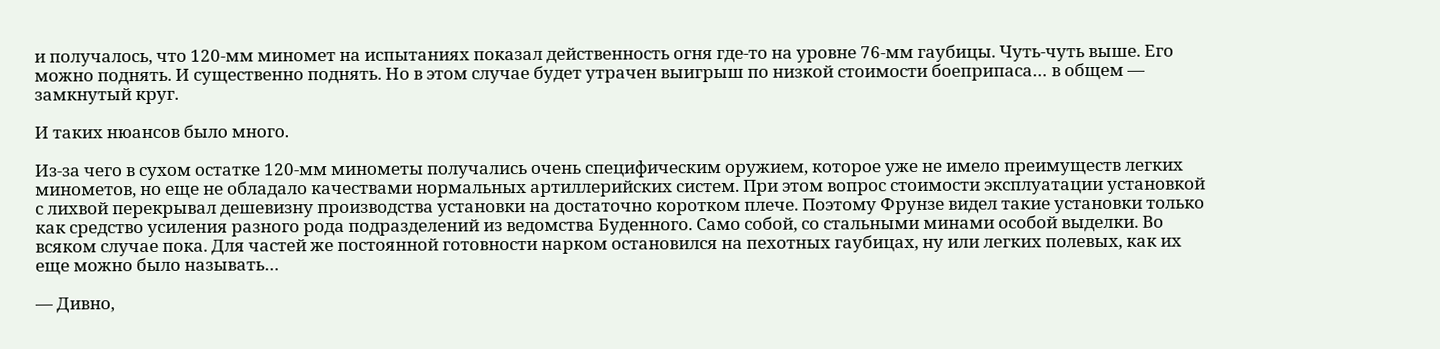и получалось, что 120-мм миномет на испытаниях показал действенность огня где-то на уровне 76-мм гаубицы. Чуть-чуть выше. Его можно поднять. И существенно поднять. Но в этом случае будет утрачен выигрыш по низкой стоимости боеприпаса… в общем — замкнутый круг.

И таких нюансов было много.

Из-за чего в сухом остатке 120-мм минометы получались очень специфическим оружием, которое уже не имело преимуществ легких минометов, но еще не обладало качествами нормальных артиллерийских систем. При этом вопрос стоимости эксплуатации установкой с лихвой перекрывал дешевизну производства установки на достаточно коротком плече. Поэтому Фрунзе видел такие установки только как средство усиления разного рода подразделений из ведомства Буденного. Само собой, со стальными минами особой выделки. Во всяком случае пока. Для частей же постоянной готовности нарком остановился на пехотных гаубицах, ну или легких полевых, как их еще можно было называть…

— Дивно,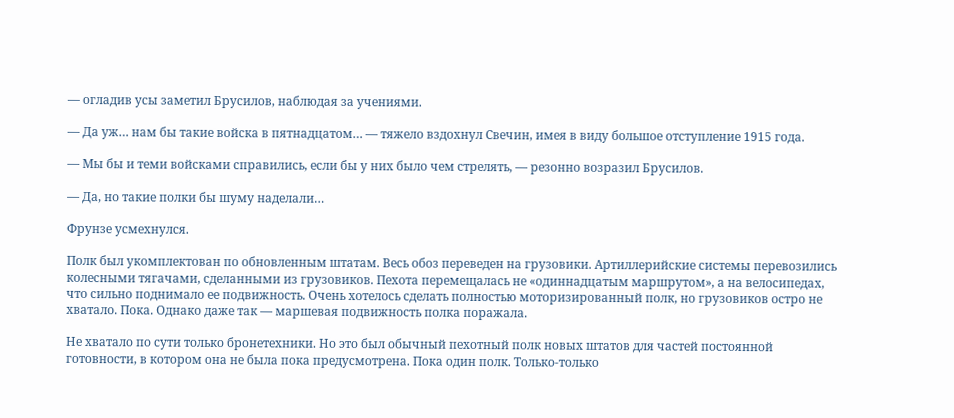— огладив усы заметил Брусилов, наблюдая за учениями.

— Да уж… нам бы такие войска в пятнадцатом… — тяжело вздохнул Свечин, имея в виду большое отступление 1915 года.

— Мы бы и теми войсками справились, если бы у них было чем стрелять, — резонно возразил Брусилов.

— Да, но такие полки бы шуму наделали…

Фрунзе усмехнулся.

Полк был укомплектован по обновленным штатам. Весь обоз переведен на грузовики. Артиллерийские системы перевозились колесными тягачами, сделанными из грузовиков. Пехота перемещалась не «одиннадцатым маршрутом», а на велосипедах, что сильно поднимало ее подвижность. Очень хотелось сделать полностью моторизированный полк, но грузовиков остро не хватало. Пока. Однако даже так — маршевая подвижность полка поражала.

Не хватало по сути только бронетехники. Но это был обычный пехотный полк новых штатов для частей постоянной готовности, в котором она не была пока предусмотрена. Пока один полк. Только-только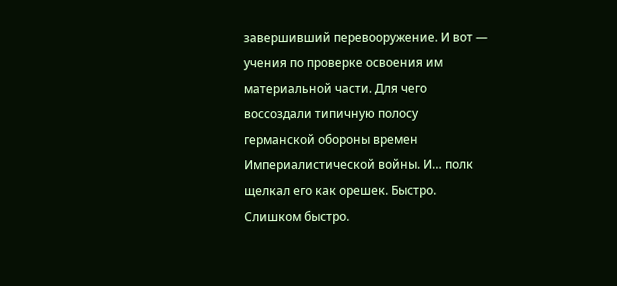завершивший перевооружение. И вот — учения по проверке освоения им материальной части. Для чего воссоздали типичную полосу германской обороны времен Империалистической войны. И… полк щелкал его как орешек. Быстро. Слишком быстро.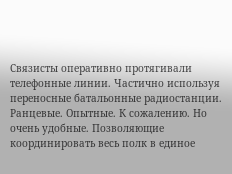Связисты оперативно протягивали телефонные линии. Частично используя переносные батальонные радиостанции. Ранцевые. Опытные. К сожалению. Но очень удобные. Позволяющие координировать весь полк в единое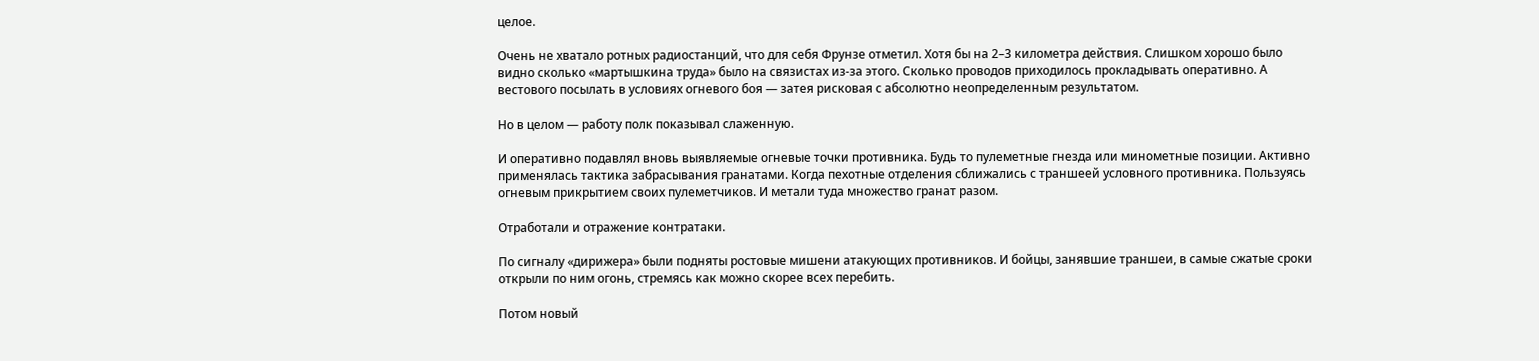целое.

Очень не хватало ротных радиостанций, что для себя Фрунзе отметил. Хотя бы на 2–3 километра действия. Слишком хорошо было видно сколько «мартышкина труда» было на связистах из-за этого. Сколько проводов приходилось прокладывать оперативно. А вестового посылать в условиях огневого боя — затея рисковая с абсолютно неопределенным результатом.

Но в целом — работу полк показывал слаженную.

И оперативно подавлял вновь выявляемые огневые точки противника. Будь то пулеметные гнезда или минометные позиции. Активно применялась тактика забрасывания гранатами. Когда пехотные отделения сближались с траншеей условного противника. Пользуясь огневым прикрытием своих пулеметчиков. И метали туда множество гранат разом.

Отработали и отражение контратаки.

По сигналу «дирижера» были подняты ростовые мишени атакующих противников. И бойцы, занявшие траншеи, в самые сжатые сроки открыли по ним огонь, стремясь как можно скорее всех перебить.

Потом новый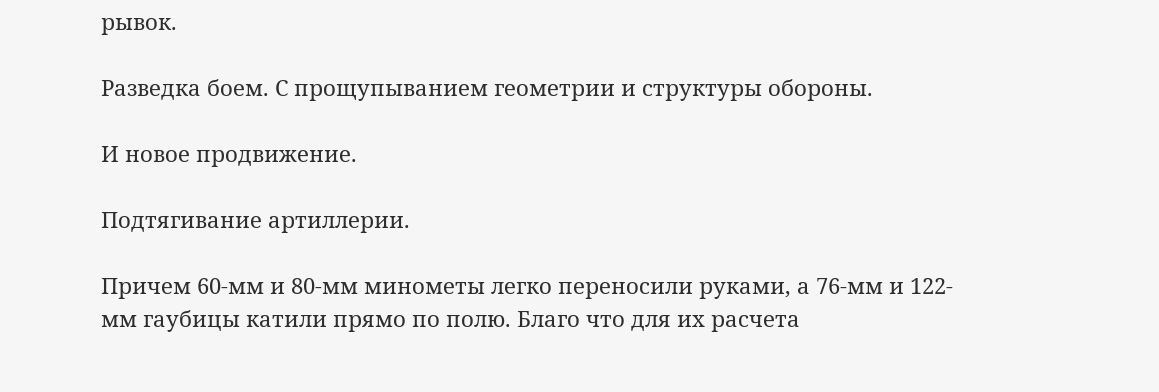рывок.

Разведка боем. С прощупыванием геометрии и структуры обороны.

И новое продвижение.

Подтягивание артиллерии.

Причем 60-мм и 80-мм минометы легко переносили руками, а 76-мм и 122-мм гаубицы катили прямо по полю. Благо что для их расчета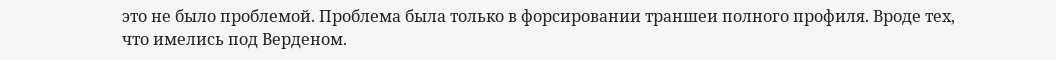это не было проблемой. Проблема была только в форсировании траншеи полного профиля. Вроде тех, что имелись под Верденом.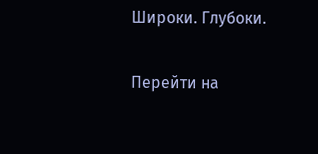Широки. Глубоки.

Перейти на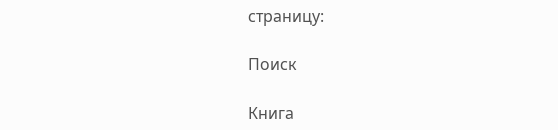страницу:

Поиск

Книга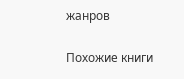жанров

Похожие книги